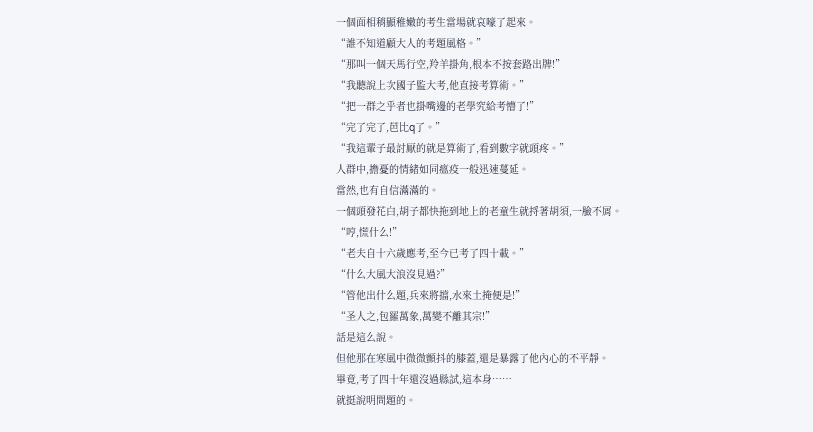一個面相稍顯稚嫩的考生當場就哀嚎了起來。
“誰不知道顧大人的考題風格。”
“那叫一個天馬行空,羚羊掛角,根本不按套路出牌!”
“我聽說上次國子監大考,他直接考算術。”
“把一群之乎者也掛嘴邊的老學究給考懵了!”
“完了完了,芭比q了。”
“我這輩子最討厭的就是算術了,看到數字就頭疼。”
人群中,擔憂的情緒如同瘟疫一般迅速蔓延。
當然,也有自信滿滿的。
一個頭發花白,胡子都快拖到地上的老童生就捋著胡須,一臉不屑。
“哼,慌什么!”
“老夫自十六歲應考,至今已考了四十載。”
“什么大風大浪沒見過?”
“管他出什么題,兵來將擋,水來土掩便是!”
“圣人之,包羅萬象,萬變不離其宗!”
話是這么說。
但他那在寒風中微微顫抖的膝蓋,還是暴露了他內心的不平靜。
畢竟,考了四十年還沒過縣試,這本身……
就挺說明問題的。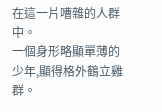在這一片嘈雜的人群中。
一個身形略顯單薄的少年,顯得格外鶴立雞群。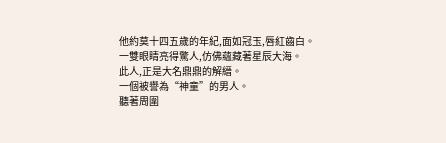他約莫十四五歲的年紀,面如冠玉,唇紅齒白。
一雙眼睛亮得驚人,仿佛蘊藏著星辰大海。
此人,正是大名鼎鼎的解縉。
一個被譽為“神童”的男人。
聽著周圍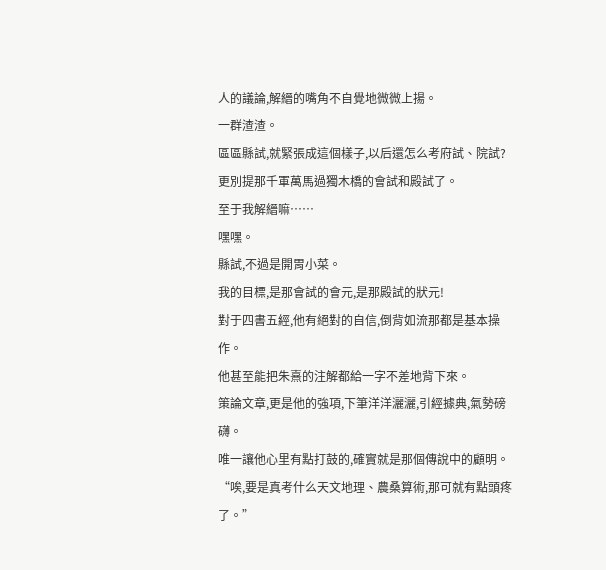人的議論,解縉的嘴角不自覺地微微上揚。
一群渣渣。
區區縣試,就緊張成這個樣子,以后還怎么考府試、院試?
更別提那千軍萬馬過獨木橋的會試和殿試了。
至于我解縉嘛……
嘿嘿。
縣試,不過是開胃小菜。
我的目標,是那會試的會元,是那殿試的狀元!
對于四書五經,他有絕對的自信,倒背如流那都是基本操作。
他甚至能把朱熹的注解都給一字不差地背下來。
策論文章,更是他的強項,下筆洋洋灑灑,引經據典,氣勢磅礴。
唯一讓他心里有點打鼓的,確實就是那個傳說中的顧明。
“唉,要是真考什么天文地理、農桑算術,那可就有點頭疼了。”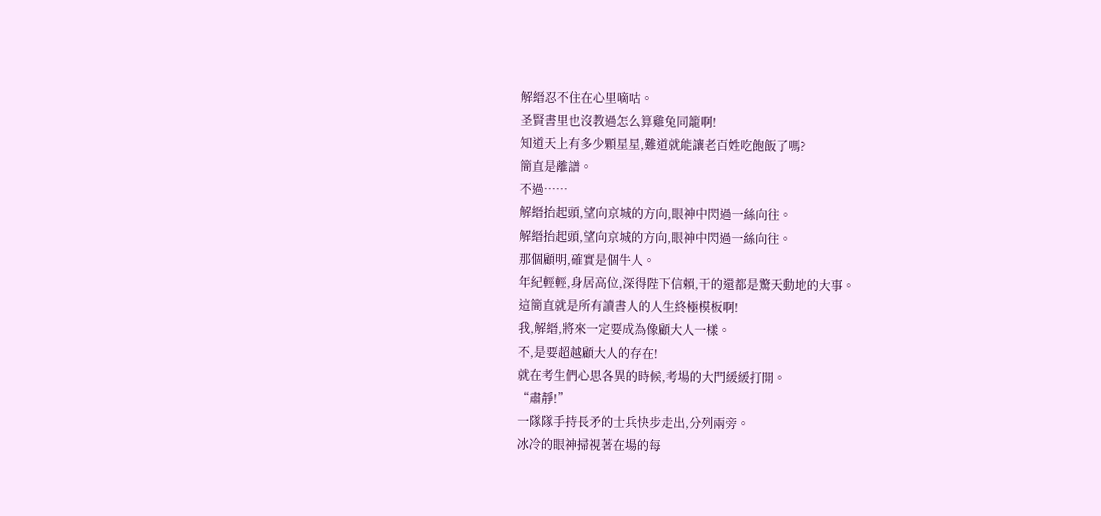解縉忍不住在心里嘀咕。
圣賢書里也沒教過怎么算雞兔同籠啊!
知道天上有多少顆星星,難道就能讓老百姓吃飽飯了嗎?
簡直是離譜。
不過……
解縉抬起頭,望向京城的方向,眼神中閃過一絲向往。
解縉抬起頭,望向京城的方向,眼神中閃過一絲向往。
那個顧明,確實是個牛人。
年紀輕輕,身居高位,深得陛下信賴,干的還都是驚天動地的大事。
這簡直就是所有讀書人的人生終極模板啊!
我,解縉,將來一定要成為像顧大人一樣。
不,是要超越顧大人的存在!
就在考生們心思各異的時候,考場的大門緩緩打開。
“肅靜!”
一隊隊手持長矛的士兵快步走出,分列兩旁。
冰冷的眼神掃視著在場的每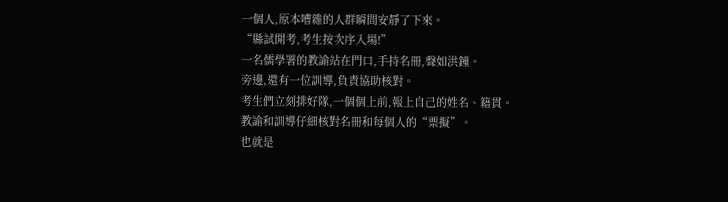一個人,原本嘈雜的人群瞬間安靜了下來。
“縣試開考,考生按次序入場!”
一名儒學署的教諭站在門口,手持名冊,聲如洪鐘。
旁邊,還有一位訓導,負責協助核對。
考生們立刻排好隊,一個個上前,報上自己的姓名、籍貫。
教諭和訓導仔細核對名冊和每個人的“票擬”。
也就是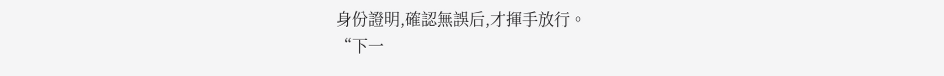身份證明,確認無誤后,才揮手放行。
“下一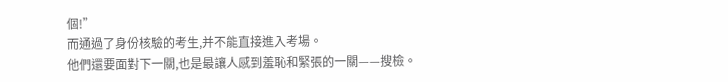個!”
而通過了身份核驗的考生,并不能直接進入考場。
他們還要面對下一關,也是最讓人感到羞恥和緊張的一關——搜檢。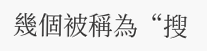幾個被稱為“搜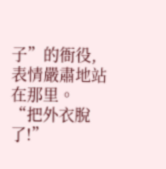子”的衙役,表情嚴肅地站在那里。
“把外衣脫了!”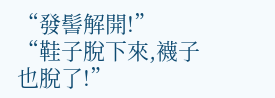“發髻解開!”
“鞋子脫下來,襪子也脫了!”